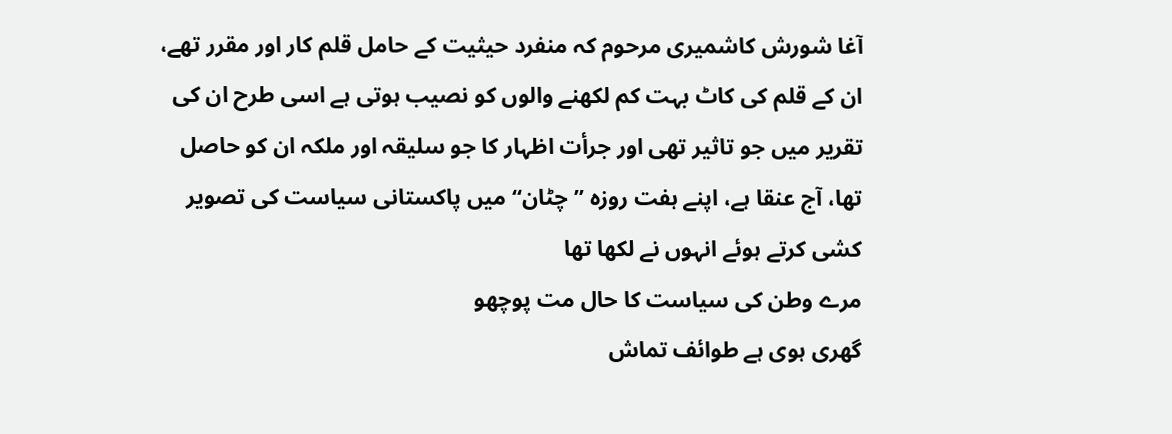آغا شورش کاشمیری مرحوم کہ منفرد حیثیت کے حامل قلم کار اور مقرر تھے، ان کے قلم کی کاٹ بہت کم لکھنے والوں کو نصیب ہوتی ہے اسی طرح ان کی تقریر میں جو تاثیر تھی اور جرأت اظہار کا جو سلیقہ اور ملکہ ان کو حاصل تھا، آج عنقا ہے، اپنے ہفت روزہ ’’چٹان‘‘ میں پاکستانی سیاست کی تصویر کشی کرتے ہوئے انہوں نے لکھا تھا
مرے وطن کی سیاست کا حال مت پوچھو
گھری ہوی ہے طوائف تماش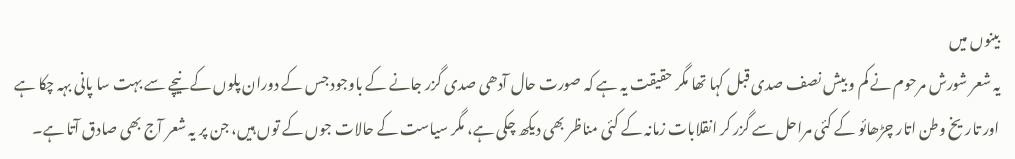بینوں میں
یہ شعر شورش مرحوم نے کم و بیش نصف صدی قبل کہا تھا مگر حقیقت یہ ہے کہ صورت حال آدھی صدی گزر جانے کے باوجود جس کے دوران پلوں کے نیچے سے بہت سا پانی بہہ چکا ہے اور تاریخ وطن اتار چڑھائو کے کئی مراحل سے گزر کر انقلابات زمانہ کے کئی مناظر بھی دیکھ چکی ہے، مگر سیاست کے حالات جوں کے توں ہیں، جن پر یہ شعر آج بھی صادق آتا ہے۔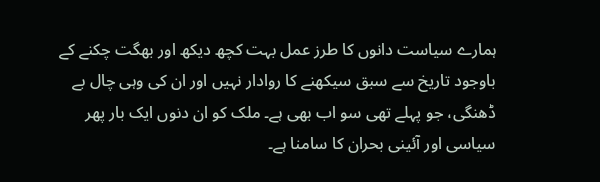ہمارے سیاست دانوں کا طرز عمل بہت کچھ دیکھ اور بھگت چکنے کے باوجود تاریخ سے سبق سیکھنے کا روادار نہیں اور ان کی وہی چال بے ڈھنگی، جو پہلے تھی سو اب بھی ہے۔ ملک کو ان دنوں ایک بار پھر سیاسی اور آئینی بحران کا سامنا ہے۔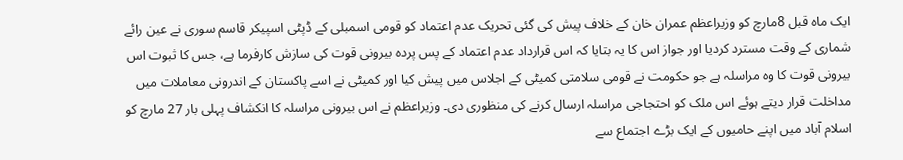ایک ماہ قبل 8مارچ کو وزیراعظم عمران خان کے خلاف پیش کی گئی تحریک عدم اعتماد کو قومی اسمبلی کے ڈپٹی اسپیکر قاسم سوری نے عین رائے شماری کے وقت مسترد کردیا اور جواز اس کا یہ بتایا کہ اس قرارداد عدم اعتماد کے پس پردہ بیرونی قوت کی سازش کارفرما ہے، جس کا ثبوت اس بیرونی قوت کا وہ مراسلہ ہے جو حکومت نے قومی سلامتی کمیٹی کے اجلاس میں پیش کیا اور کمیٹی نے اسے پاکستان کے اندرونی معاملات میں مداخلت قرار دیتے ہوئے اس ملک کو احتجاجی مراسلہ ارسال کرنے کی منظوری دی۔ وزیراعظم نے اس بیرونی مراسلہ کا انکشاف پہلی بار 27 مارچ کو اسلام آباد میں اپنے حامیوں کے ایک بڑے اجتماع سے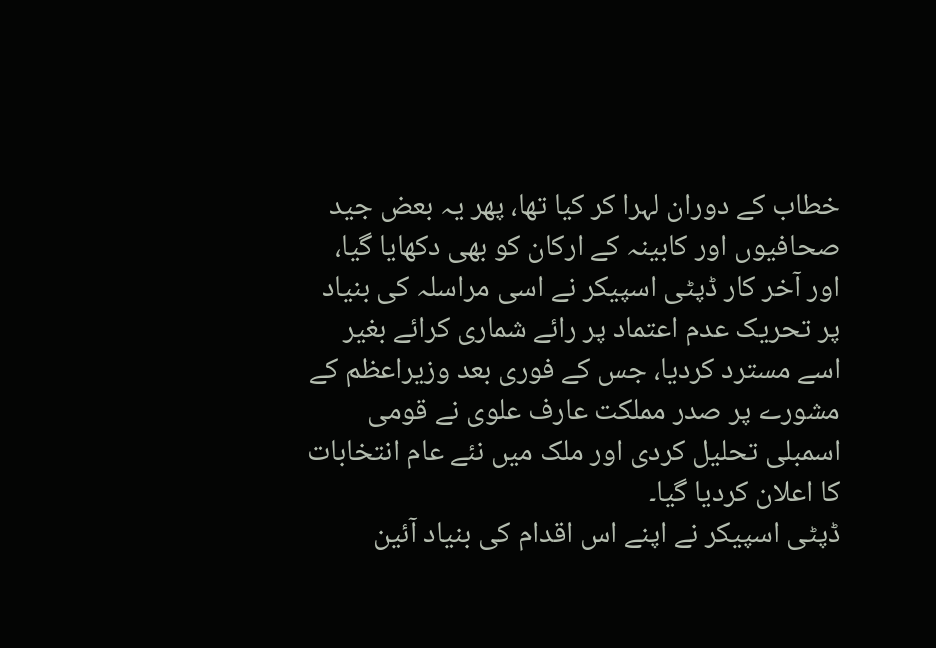خطاب کے دوران لہرا کر کیا تھا، پھر یہ بعض جید صحافیوں اور کابینہ کے ارکان کو بھی دکھایا گیا، اور آخر کار ڈپٹی اسپیکر نے اسی مراسلہ کی بنیاد پر تحریک عدم اعتماد پر رائے شماری کرائے بغیر اسے مسترد کردیا، جس کے فوری بعد وزیراعظم کے مشورے پر صدر مملکت عارف علوی نے قومی اسمبلی تحلیل کردی اور ملک میں نئے عام انتخابات کا اعلان کردیا گیا۔
ڈپٹی اسپیکر نے اپنے اس اقدام کی بنیاد آئین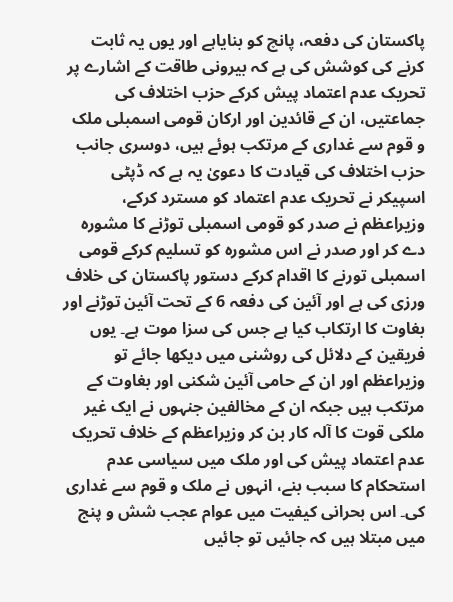پاکستان کی دفعہ، پانچ کو بنایاہے اور یوں یہ ثابت کرنے کی کوشش کی ہے کہ بیرونی طاقت کے اشارے پر تحریک عدم اعتماد پیش کرکے حزب اختلاف کی جماعتیں، ان کے قائدین اور ارکان قومی اسمبلی ملک و قوم سے غداری کے مرتکب ہوئے ہیں، دوسری جانب حزب اختلاف کی قیادت کا دعویٰ یہ ہے کہ ڈپٹی اسپیکر نے تحریک عدم اعتماد کو مسترد کرکے، وزیراعظم نے صدر کو قومی اسمبلی توڑنے کا مشورہ دے کر اور صدر نے اس مشورہ کو تسلیم کرکے قومی اسمبلی تورنے کا اقدام کرکے دستور پاکستان کی خلاف ورزی کی ہے اور آئین کی دفعہ 6 کے تحت آئین توڑنے اور بغاوت کا ارتکاب کیا ہے جس کی سزا موت ہے۔ یوں فریقین کے دلائل کی روشنی میں دیکھا جائے تو وزیراعظم اور ان کے حامی آئین شکنی اور بغاوت کے مرتکب ہیں جبکہ ان کے مخالفین جنہوں نے ایک غیر ملکی قوت کا آلہ کار بن کر وزیراعظم کے خلاف تحریک عدم اعتماد پیش کی اور ملک میں سیاسی عدم استحکام کا سبب بنے، انہوں نے ملک و قوم سے غداری کی۔ اس بحرانی کیفیت میں عوام عجب شش و پنج میں مبتلا ہیں کہ جائیں تو جائیں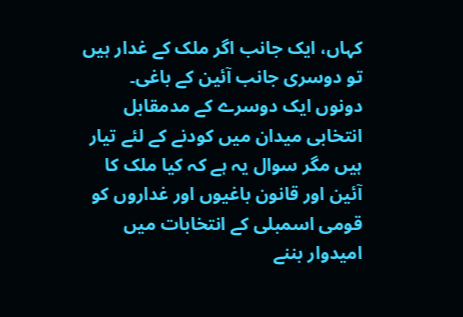کہاں، ایک جانب اگر ملک کے غدار ہیں تو دوسری جانب آئین کے باغی۔ دونوں ایک دوسرے کے مدمقابل انتخابی میدان میں کودنے کے لئے تیار ہیں مگر سوال یہ ہے کہ کیا ملک کا آئین اور قانون باغیوں اور غداروں کو قومی اسمبلی کے انتخابات میں امیدوار بننے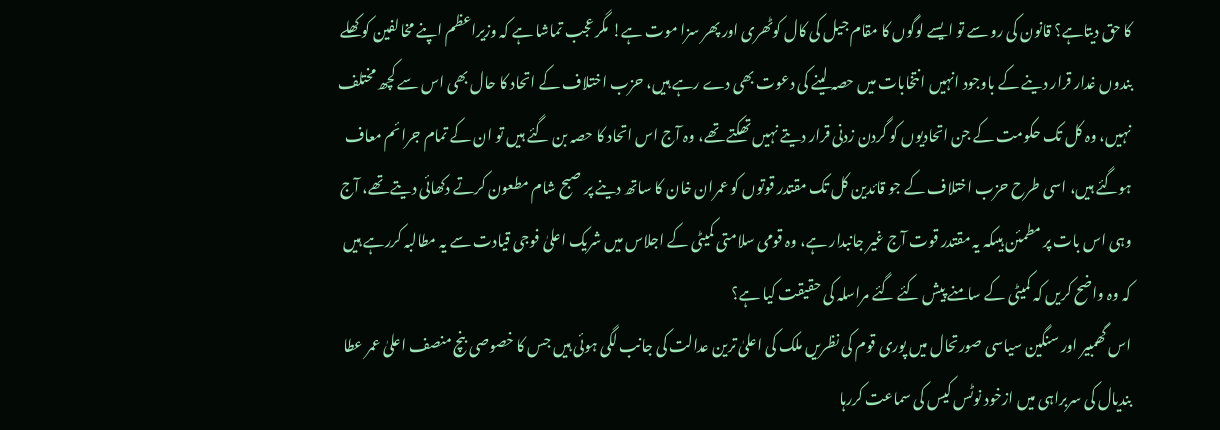کا حق دیتاہے؟ قانون کی رو سے تو ایسے لوگوں کا مقام جیل کی کال کوٹھری اور پھر سزا موت ہے! مگر عجب تماشا ہے کہ وزیراعظم اپنے مخالفین کو کھلے بندوں غدار قرار دینے کے باوجود انہیں انتخابات میں حصہ لینے کی دعوت بھی دے رہے ہیں، حزب اختلاف کے اتحاد کا حال بھی اس سے کچھ مختلف نہیں، وہ کل تک حکومت کے جن اتحادیوں کو گردن زدنی قرار دیتے نہیں تھکتے تھے، وہ آج اس اتحاد کا حصہ بن گئے ہیں تو ان کے تمام جرائم معاف ہوگئے ہیں، اسی طرح حزب اختلاف کے جو قائدین کل تک مقتدر قوتوں کو عمران خان کا ساتھ دینے پر صبح شام مطعون کرتے دکھائی دیتے تھے، آج وہی اس بات پر مطمئن ہیںکہ یہ مقتدر قوت آج غیر جانبدار ہے، وہ قومی سلامتی کمیٹی کے اجلاس میں شریک اعلیٰ فوجی قیادت سے یہ مطالبہ کررہے ہیں کہ وہ واضح کریں کہ کمیٹی کے سامنے پیش کئے گئے مراسلہ کی حقیقت کیا ہے؟
اس گھمبیر اور سنگین سیاسی صورتحال میں پوری قوم کی نظریں ملک کی اعلیٰ ترین عدالت کی جانب لگی ہوئی ہیں جس کا خصوصی بنچ منصف اعلیٰ عمر عطا بندیال کی سربراہی میں ازخود نوٹس کیس کی سماعت کررہا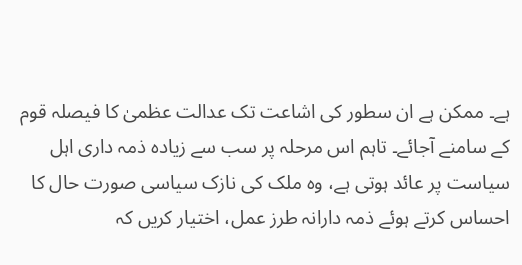ہے۔ ممکن ہے ان سطور کی اشاعت تک عدالت عظمیٰ کا فیصلہ قوم کے سامنے آجائے۔ تاہم اس مرحلہ پر سب سے زیادہ ذمہ داری اہل سیاست پر عائد ہوتی ہے، وہ ملک کی نازک سیاسی صورت حال کا احساس کرتے ہوئے ذمہ دارانہ طرز عمل، اختیار کریں کہ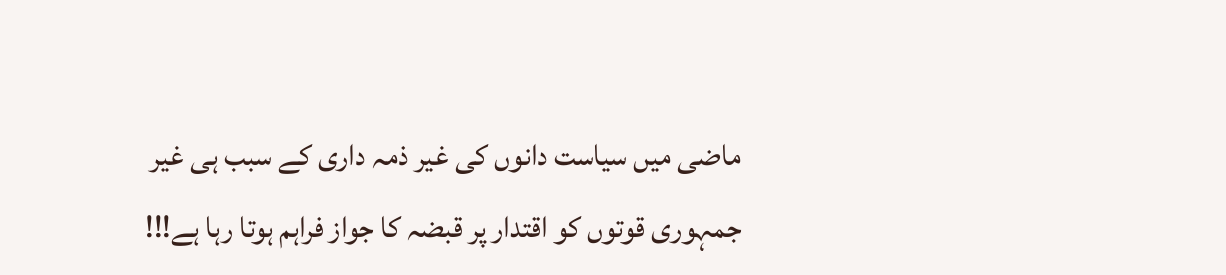ماضی میں سیاست دانوں کی غیر ذمہ داری کے سبب ہی غیر جمہوری قوتوں کو اقتدار پر قبضہ کا جواز فراہم ہوتا رہا ہے!!!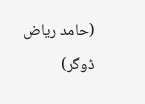(حامد ریاض ڈوگر)